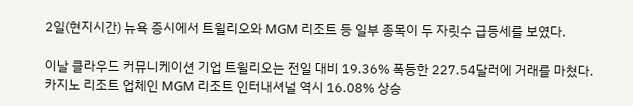2일(현지시간) 뉴욕 증시에서 트윌리오와 MGM 리조트 등 일부 종목이 두 자릿수 급등세를 보였다.

이날 클라우드 커뮤니케이션 기업 트윌리오는 전일 대비 19.36% 폭등한 227.54달러에 거래를 마쳤다. 카지노 리조트 업체인 MGM 리조트 인터내셔널 역시 16.08% 상승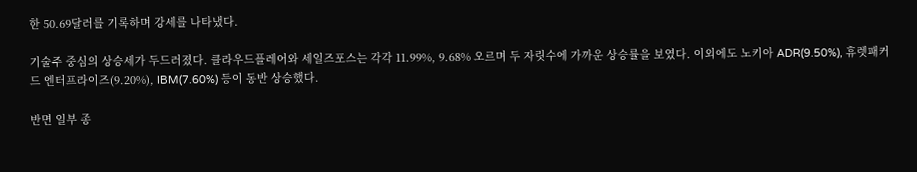한 50.69달러를 기록하며 강세를 나타냈다.

기술주 중심의 상승세가 두드러졌다. 클라우드플레어와 세일즈포스는 각각 11.99%, 9.68% 오르며 두 자릿수에 가까운 상승률을 보였다. 이외에도 노키아 ADR(9.50%), 휴렛패커드 엔터프라이즈(9.20%), IBM(7.60%) 등이 동반 상승했다.

반면 일부 종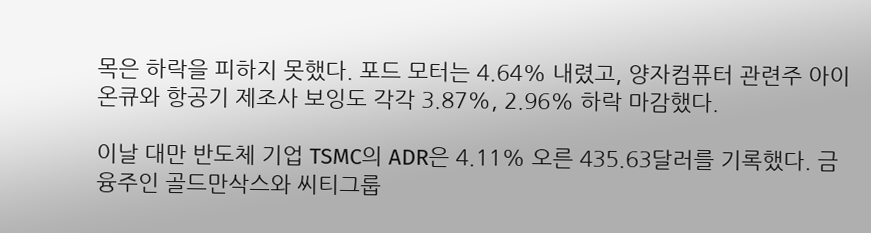목은 하락을 피하지 못했다. 포드 모터는 4.64% 내렸고, 양자컴퓨터 관련주 아이온큐와 항공기 제조사 보잉도 각각 3.87%, 2.96% 하락 마감했다.

이날 대만 반도체 기업 TSMC의 ADR은 4.11% 오른 435.63달러를 기록했다. 금융주인 골드만삭스와 씨티그룹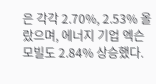은 각각 2.70%, 2.53% 올랐으며, 에너지 기업 엑슨 모빌도 2.84% 상승했다.